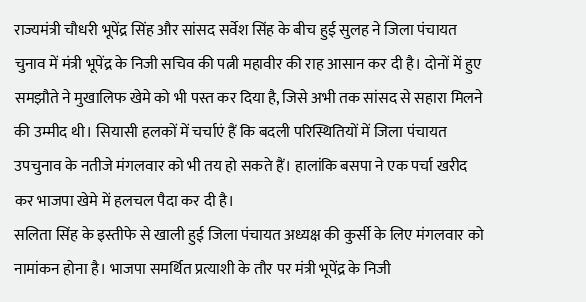राज्यमंत्री चौधरी भूपेंद्र सिंह और सांसद सर्वेश सिंह के बीच हुई सुलह ने जिला पंचायत चुनाव में मंत्री भूपेंद्र के निजी सचिव की पत्नी महावीर की राह आसान कर दी है। दोनों में हुए समझौते ने मुखालिफ खेमे को भी पस्त कर दिया है, जिसे अभी तक सांसद से सहारा मिलने की उम्मीद थी। सियासी हलकों में चर्चाएं हैं कि बदली परिस्थितियों में जिला पंचायत उपचुनाव के नतीजे मंगलवार को भी तय हो सकते हैं। हालांकि बसपा ने एक पर्चा खरीद कर भाजपा खेमे में हलचल पैदा कर दी है।
सलिता सिंह के इस्तीफे से खाली हुई जिला पंचायत अध्यक्ष की कुर्सी के लिए मंगलवार को नामांकन होना है। भाजपा समर्थित प्रत्याशी के तौर पर मंत्री भूपेंद्र के निजी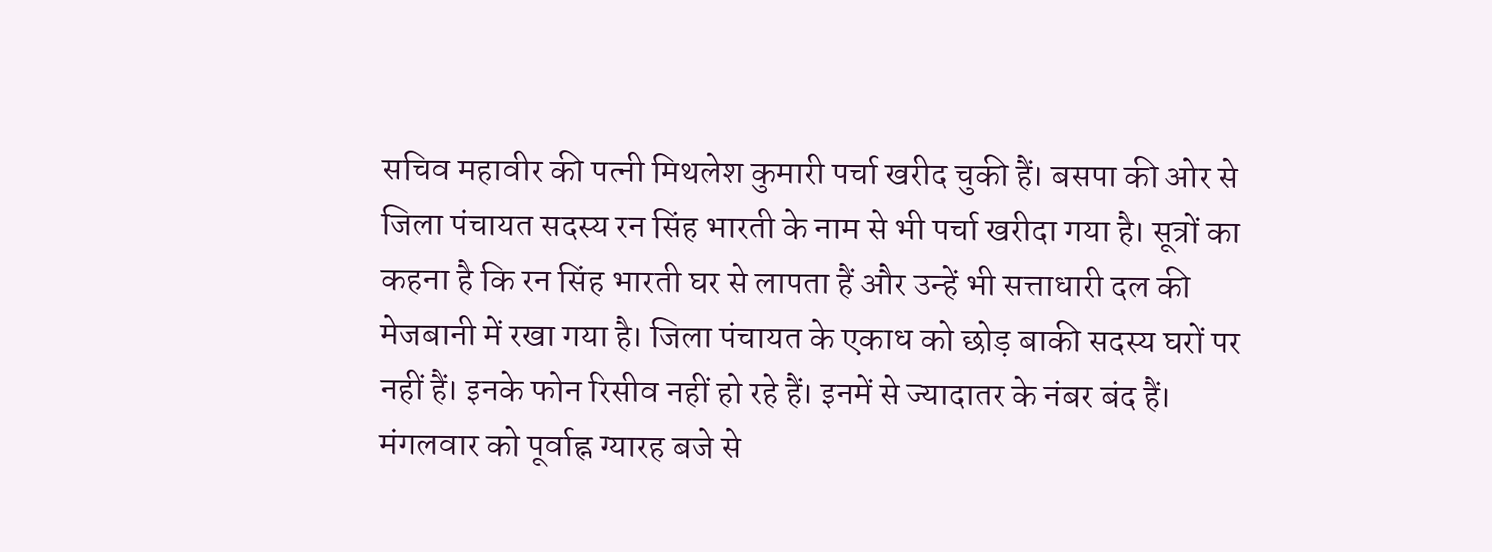सचिव महावीर की पत्नी मिथलेश कुमारी पर्चा खरीद चुकी हैं। बसपा की ओर से जिला पंचायत सदस्य रन सिंह भारती के नाम से भी पर्चा खरीदा गया है। सूत्रों का कहना है कि रन सिंह भारती घर से लापता हैं और उन्हें भी सत्ताधारी दल की मेजबानी में रखा गया है। जिला पंचायत के एकाध को छोड़ बाकी सदस्य घरों पर नहीं हैं। इनके फोन रिसीव नहीं हो रहे हैं। इनमें से ज्यादातर के नंबर बंद हैं। मंगलवार को पूर्वाह्न ग्यारह बजे से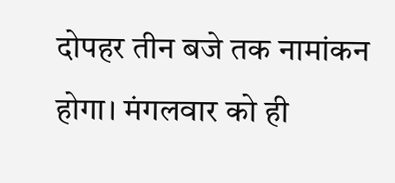दोपहर तीन बजे तक नामांकन होगा। मंगलवार को ही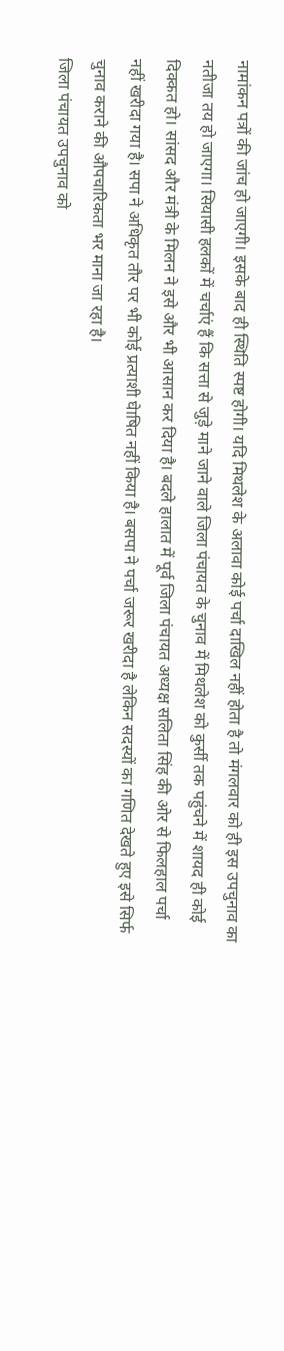नामांकन पत्रों की जांच हो जाएगी। इसके बाद ही स्थिति स्पष्ट होगी। यदि मिथलेश के अलावा कोई पर्चा दाखिल नहीं होता है तो मंगलवार को ही इस उपचुनाव का नतीजा तय हो जाएगा। सियासी हलकों में चर्चाएं हैं कि सत्ता से जुड़े माने जाने वाले जिला पंचायत के चुनाव में मिथलेश को कुर्सी तक पहुंचने में शायद ही कोई दिक्कत हो। सांसद और मंत्री के मिलन ने इसे और भी आसान कर दिया है। बदले हालात में पूर्व जिला पंचायत अध्यक्ष सलिता सिंह की ओर से फिलहाल पर्चा नहीं खरीदा गया है। सपा ने अधिकृत तौर पर भी कोई प्रत्याशी घेाषित नहीं किया है। बसपा ने पर्चा जरूर खरीदा है लेकिन सदस्यों का गणित देखते हुए इसे सिर्फ चुनाव कराने की औपचारिकता भर माना जा रहा है।
जिला पंचायत उपचुनाव को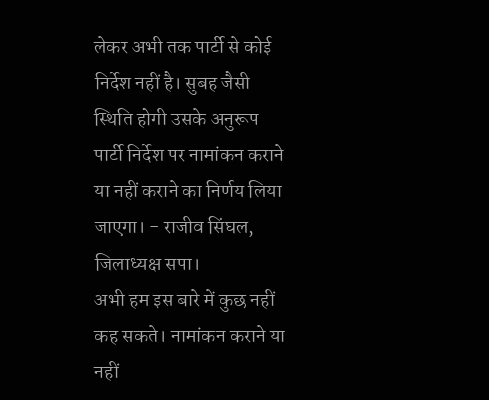लेकर अभी तक पार्टी से कोई निर्देश नहीं है। सुबह जैसी स्थिति होगी उसके अनुरूप पार्टी निर्देश पर नामांकन कराने या नहीं कराने का निर्णय लिया जाएगा। - राजीव सिंघल, जिलाध्यक्ष सपा।
अभी हम इस बारे में कुछ नहीं कह सकते। नामांकन कराने या नहीं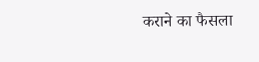कराने का फैसला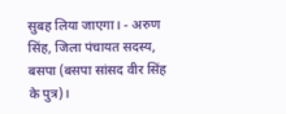सुबह लिया जाएगा। - अरुण सिंह, जिला पंचायत सदस्य, बसपा (बसपा सांसद वीर सिंह के पुत्र)।